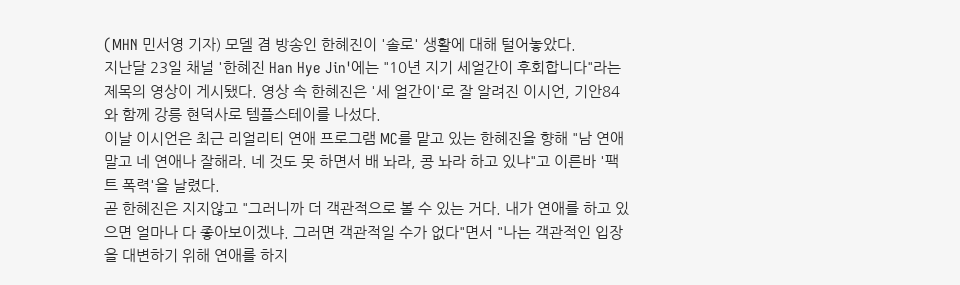(MHN 민서영 기자) 모델 겸 방송인 한혜진이 '솔로' 생활에 대해 털어놓았다.
지난달 23일 채널 '한혜진 Han Hye Jin'에는 "10년 지기 세얼간이 후회합니다"라는 제목의 영상이 게시됐다. 영상 속 한혜진은 '세 얼간이'로 잘 알려진 이시언, 기안84와 함께 강릉 현덕사로 템플스테이를 나섰다.
이날 이시언은 최근 리얼리티 연애 프로그램 MC를 맡고 있는 한혜진을 향해 "남 연애 말고 네 연애나 잘해라. 네 것도 못 하면서 배 놔라, 콩 놔라 하고 있냐"고 이른바 '팩트 폭력'을 날렸다.
곧 한혜진은 지지않고 "그러니까 더 객관적으로 볼 수 있는 거다. 내가 연애를 하고 있으면 얼마나 다 좋아보이겠냐. 그러면 객관적일 수가 없다"면서 "나는 객관적인 입장을 대변하기 위해 연애를 하지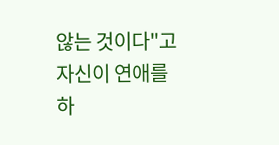않는 것이다"고 자신이 연애를 하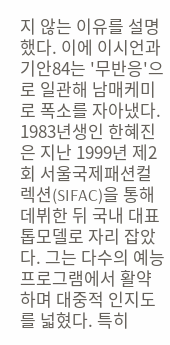지 않는 이유를 설명했다. 이에 이시언과 기안84는 '무반응'으로 일관해 남매케미로 폭소를 자아냈다.
1983년생인 한혜진은 지난 1999년 제2회 서울국제패션컬렉션(SIFAC)을 통해 데뷔한 뒤 국내 대표 톱모델로 자리 잡았다. 그는 다수의 예능 프로그램에서 활약하며 대중적 인지도를 넓혔다. 특히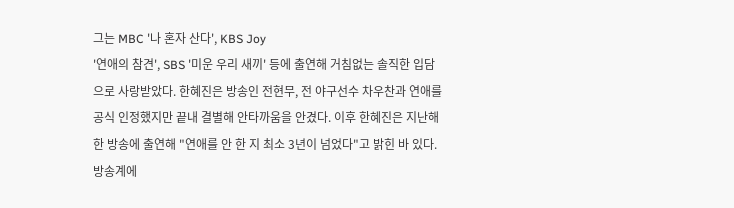그는 MBC '나 혼자 산다', KBS Joy
'연애의 참견', SBS '미운 우리 새끼' 등에 출연해 거침없는 솔직한 입담으로 사랑받았다. 한혜진은 방송인 전현무, 전 야구선수 차우찬과 연애를 공식 인정했지만 끝내 결별해 안타까움을 안겼다. 이후 한혜진은 지난해 한 방송에 출연해 "연애를 안 한 지 최소 3년이 넘었다"고 밝힌 바 있다.
방송계에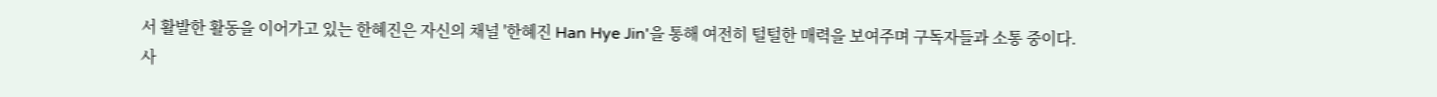서 활발한 활동을 이어가고 있는 한혜진은 자신의 채널 '한혜진 Han Hye Jin'을 통해 여전히 털털한 매력을 보여주며 구독자들과 소통 중이다.
사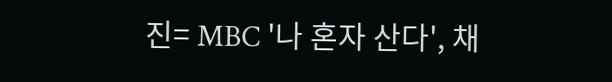진= MBC '나 혼자 산다', 채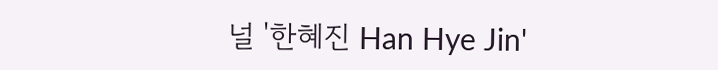널 '한혜진 Han Hye Jin'